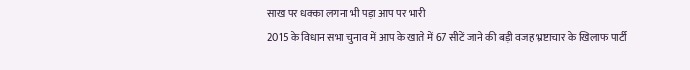साख पर धक्का लगना भी पड़ा आप पर भारी
2015 के विधान सभा चुनाव में आप के खाते में 67 सीटें जाने की बड़ी वजह भ्रष्टाचार के खिलाफ पार्टी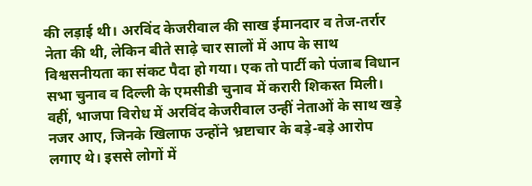की लड़ाई थी। अरविंद केजरीवाल की साख ईमानदार व तेज-तर्रार नेता की थी, लेकिन बीते साढ़े चार सालों में आप के साथ विश्वसनीयता का संकट पैदा हो गया। एक तो पार्टी को पंजाब विधान सभा चुनाव व दिल्ली के एमसीडी चुनाव में करारी शिकस्त मिली। वहीं, भाजपा विरोध में अरविंद केजरीवाल उन्हीं नेताओं के साथ खड़े नजर आए, जिनके खिलाफ उन्होंने भ्रष्टाचार के बड़े-बड़े आरोप लगाए थे। इससे लोगों में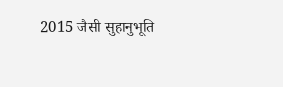2015 जैसी सुहानुभूति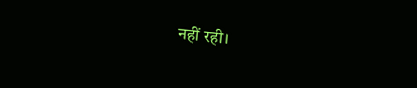नहीं रही।